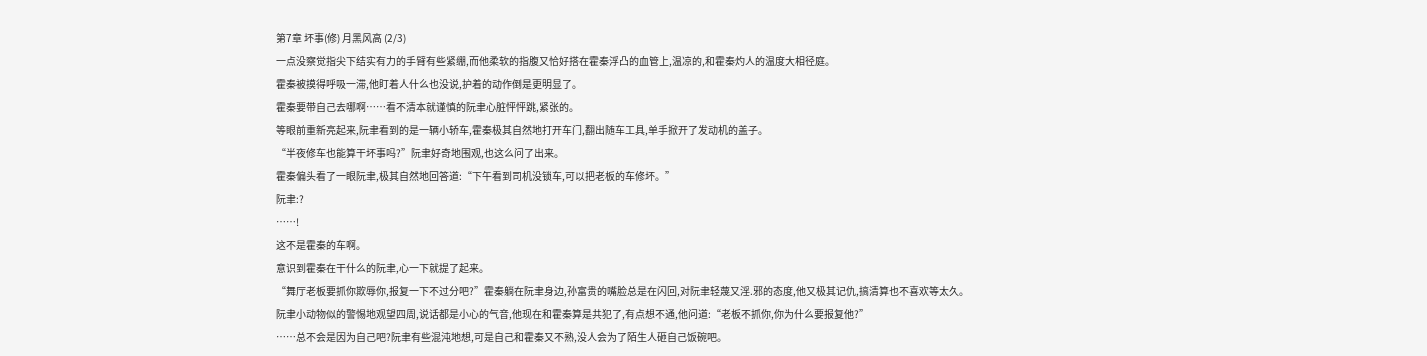第7章 坏事(修) 月黑风高 (2/3)
一点没察觉指尖下结实有力的手臂有些紧绷,而他柔软的指腹又恰好搭在霍秦浮凸的血管上,温凉的,和霍秦灼人的温度大相径庭。
霍秦被摸得呼吸一滞,他盯着人什么也没说,护着的动作倒是更明显了。
霍秦要带自己去哪啊……看不清本就谨慎的阮聿心脏怦怦跳,紧张的。
等眼前重新亮起来,阮聿看到的是一辆小轿车,霍秦极其自然地打开车门,翻出随车工具,单手掀开了发动机的盖子。
“半夜修车也能算干坏事吗?”阮聿好奇地围观,也这么问了出来。
霍秦偏头看了一眼阮聿,极其自然地回答道:“下午看到司机没锁车,可以把老板的车修坏。”
阮聿:?
……!
这不是霍秦的车啊。
意识到霍秦在干什么的阮聿,心一下就提了起来。
“舞厅老板要抓你欺辱你,报复一下不过分吧?”霍秦躺在阮聿身边,孙富贵的嘴脸总是在闪回,对阮聿轻蔑又淫.邪的态度,他又极其记仇,搞清算也不喜欢等太久。
阮聿小动物似的警惕地观望四周,说话都是小心的气音,他现在和霍秦算是共犯了,有点想不通,他问道:“老板不抓你,你为什么要报复他?”
……总不会是因为自己吧?阮聿有些混沌地想,可是自己和霍秦又不熟,没人会为了陌生人砸自己饭碗吧。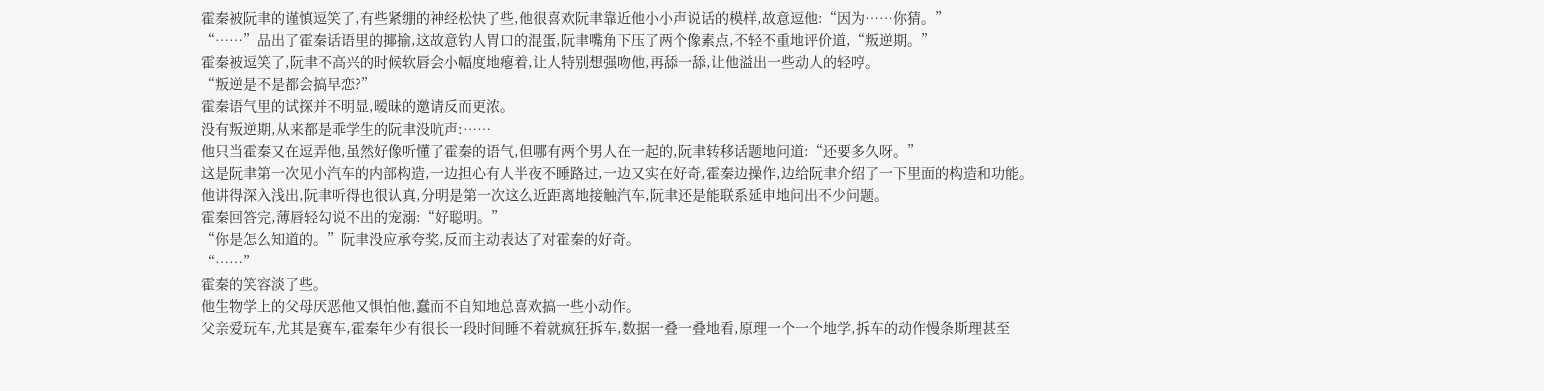霍秦被阮聿的谨慎逗笑了,有些紧绷的神经松快了些,他很喜欢阮聿靠近他小小声说话的模样,故意逗他:“因为……你猜。”
“……”品出了霍秦话语里的揶揄,这故意钓人胃口的混蛋,阮聿嘴角下压了两个像素点,不轻不重地评价道,“叛逆期。”
霍秦被逗笑了,阮聿不高兴的时候软唇会小幅度地瘪着,让人特别想强吻他,再舔一舔,让他溢出一些动人的轻哼。
“叛逆是不是都会搞早恋?”
霍秦语气里的试探并不明显,暧昧的邀请反而更浓。
没有叛逆期,从来都是乖学生的阮聿没吭声:……
他只当霍秦又在逗弄他,虽然好像听懂了霍秦的语气,但哪有两个男人在一起的,阮聿转移话题地问道:“还要多久呀。”
这是阮聿第一次见小汽车的内部构造,一边担心有人半夜不睡路过,一边又实在好奇,霍秦边操作,边给阮聿介绍了一下里面的构造和功能。
他讲得深入浅出,阮聿听得也很认真,分明是第一次这么近距离地接触汽车,阮聿还是能联系延申地问出不少问题。
霍秦回答完,薄唇轻勾说不出的宠溺:“好聪明。”
“你是怎么知道的。”阮聿没应承夸奖,反而主动表达了对霍秦的好奇。
“……”
霍秦的笑容淡了些。
他生物学上的父母厌恶他又惧怕他,蠢而不自知地总喜欢搞一些小动作。
父亲爱玩车,尤其是赛车,霍秦年少有很长一段时间睡不着就疯狂拆车,数据一叠一叠地看,原理一个一个地学,拆车的动作慢条斯理甚至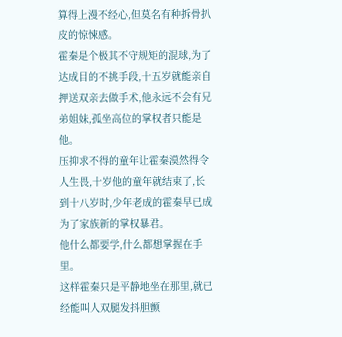算得上漫不经心,但莫名有种拆骨扒皮的惊悚感。
霍秦是个极其不守规矩的混球,为了达成目的不挑手段,十五岁就能亲自押送双亲去做手术,他永远不会有兄弟姐妹,孤坐高位的掌权者只能是他。
压抑求不得的童年让霍秦漠然得令人生畏,十岁他的童年就结束了,长到十八岁时,少年老成的霍秦早已成为了家族新的掌权暴君。
他什么都要学,什么都想掌握在手里。
这样霍秦只是平静地坐在那里,就已经能叫人双腿发抖胆颤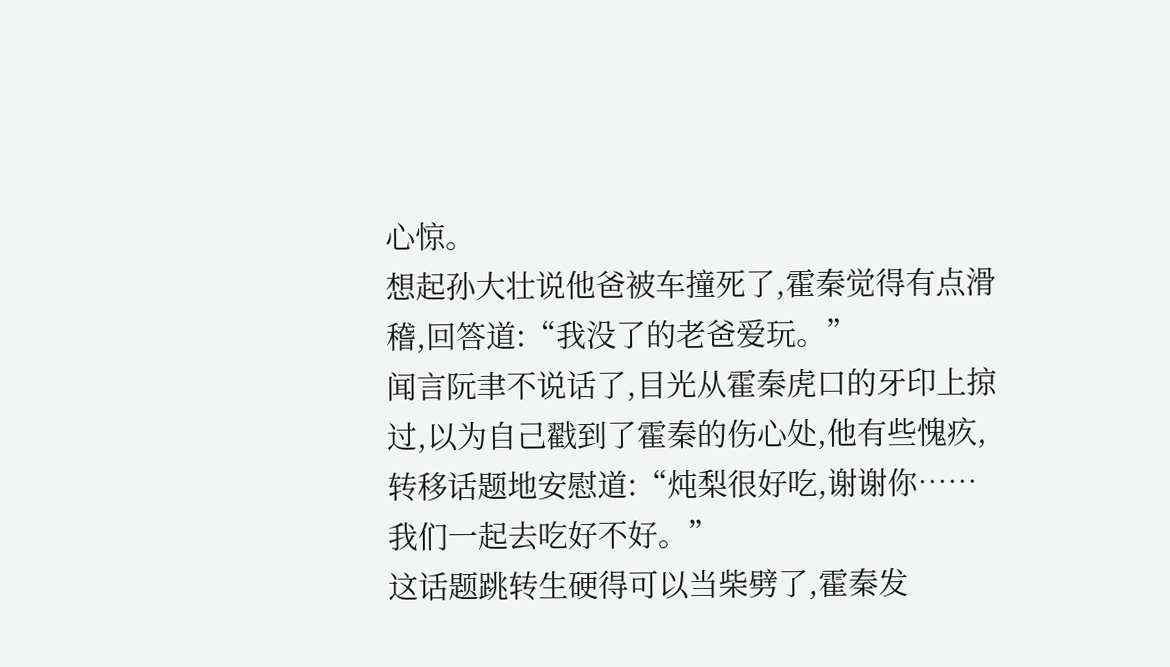心惊。
想起孙大壮说他爸被车撞死了,霍秦觉得有点滑稽,回答道:“我没了的老爸爱玩。”
闻言阮聿不说话了,目光从霍秦虎口的牙印上掠过,以为自己戳到了霍秦的伤心处,他有些愧疚,转移话题地安慰道:“炖梨很好吃,谢谢你……我们一起去吃好不好。”
这话题跳转生硬得可以当柴劈了,霍秦发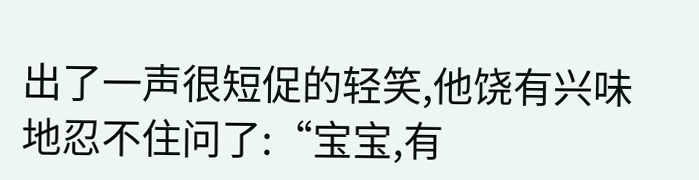出了一声很短促的轻笑,他饶有兴味地忍不住问了:“宝宝,有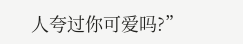人夸过你可爱吗?”